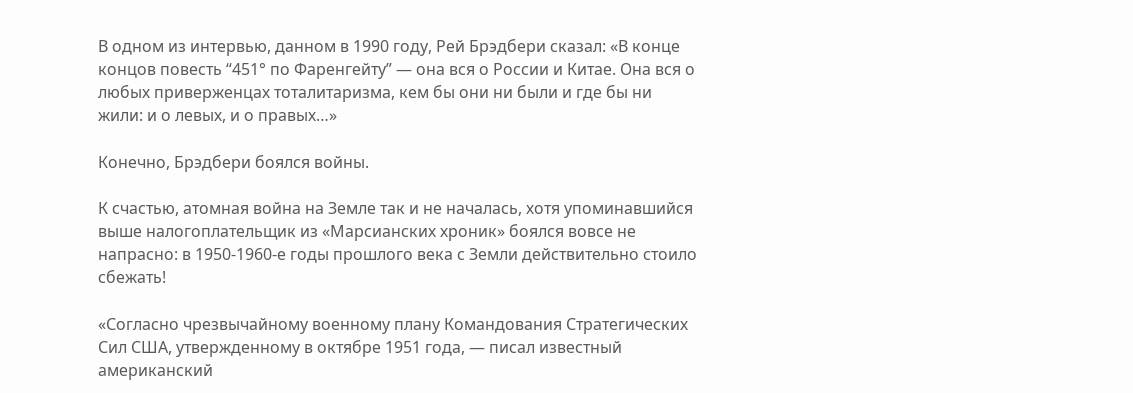В одном из интервью, данном в 1990 году, Рей Брэдбери сказал: «В конце концов повесть “451° по Фаренгейту” — она вся о России и Китае. Она вся о любых приверженцах тоталитаризма, кем бы они ни были и где бы ни жили: и о левых, и о правых…»

Конечно, Брэдбери боялся войны.

К счастью, атомная война на Земле так и не началась, хотя упоминавшийся выше налогоплательщик из «Марсианских хроник» боялся вовсе не напрасно: в 1950-1960-е годы прошлого века с Земли действительно стоило сбежать!

«Согласно чрезвычайному военному плану Командования Стратегических Сил США, утвержденному в октябре 1951 года, — писал известный американский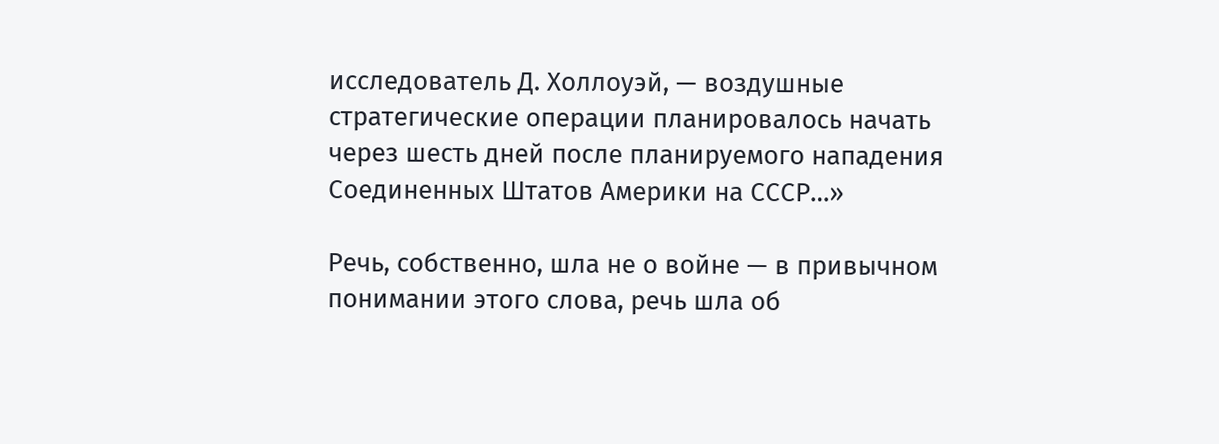исследователь Д. Холлоуэй, — воздушные стратегические операции планировалось начать через шесть дней после планируемого нападения Соединенных Штатов Америки на СССР…»

Речь, собственно, шла не о войне — в привычном понимании этого слова, речь шла об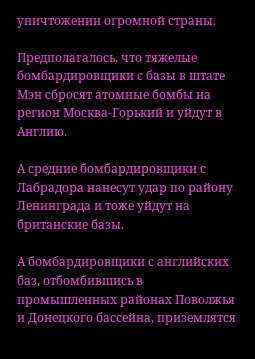уничтожении огромной страны.

Предполагалось, что тяжелые бомбардировщики с базы в штате Мэн сбросят атомные бомбы на регион Москва-Горький и уйдут в Англию.

А средние бомбардировщики с Лабрадора нанесут удар по району Ленинграда и тоже уйдут на британские базы.

А бомбардировщики с английских баз, отбомбившись в промышленных районах Поволжья и Донецкого бассейна, приземлятся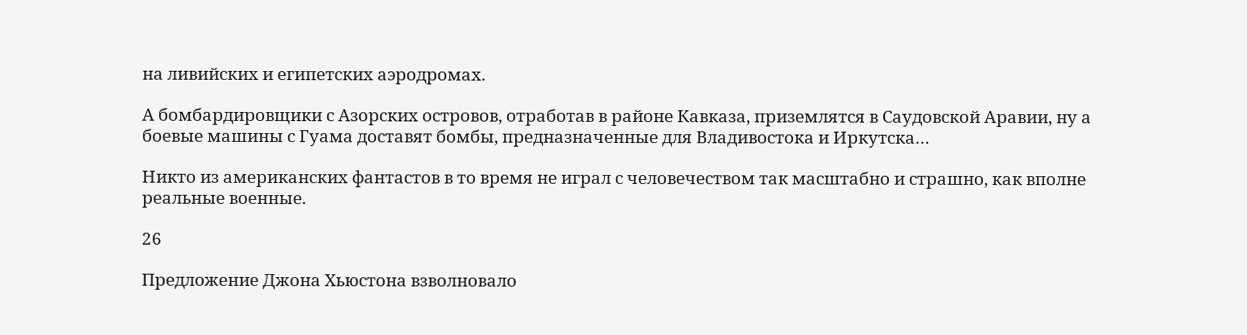на ливийских и египетских аэродромах.

А бомбардировщики с Азорских островов, отработав в районе Кавказа, приземлятся в Саудовской Аравии, ну а боевые машины с Гуама доставят бомбы, предназначенные для Владивостока и Иркутска…

Никто из американских фантастов в то время не играл с человечеством так масштабно и страшно, как вполне реальные военные.

26

Предложение Джона Хьюстона взволновало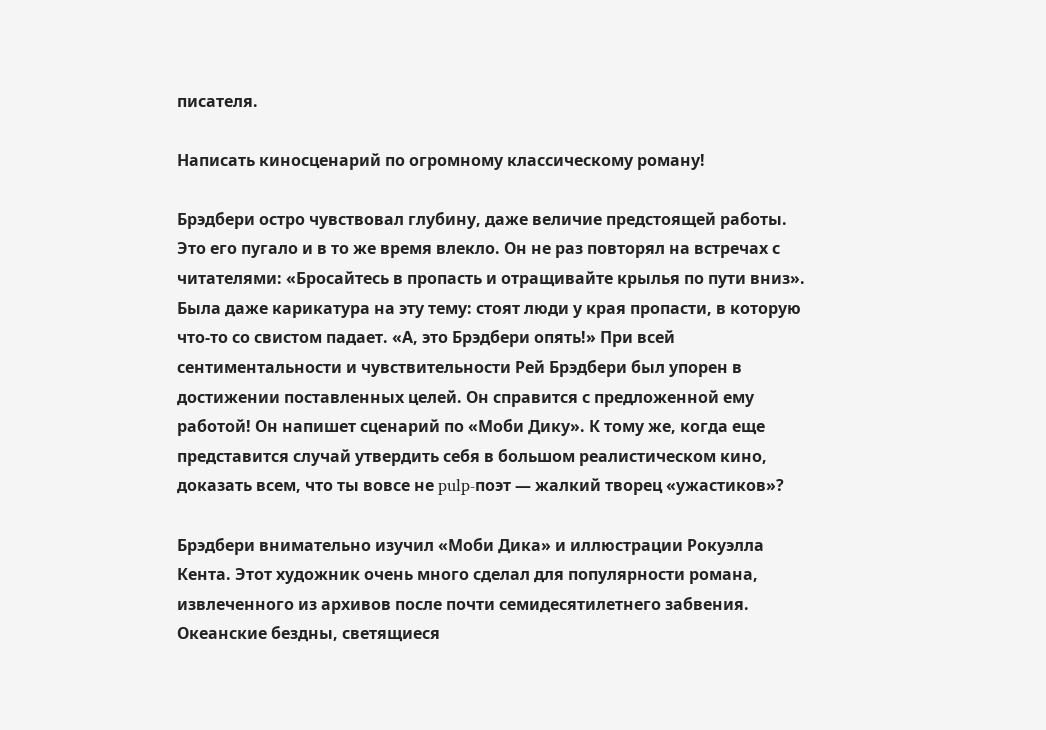писателя.

Написать киносценарий по огромному классическому роману!

Брэдбери остро чувствовал глубину, даже величие предстоящей работы. Это его пугало и в то же время влекло. Он не раз повторял на встречах с читателями: «Бросайтесь в пропасть и отращивайте крылья по пути вниз». Была даже карикатура на эту тему: стоят люди у края пропасти, в которую что-то со свистом падает. «А, это Брэдбери опять!» При всей сентиментальности и чувствительности Рей Брэдбери был упорен в достижении поставленных целей. Он справится с предложенной ему работой! Он напишет сценарий по «Моби Дику». К тому же, когда еще представится случай утвердить себя в большом реалистическом кино, доказать всем, что ты вовсе не pulp-поэт — жалкий творец «ужастиков»?

Брэдбери внимательно изучил «Моби Дика» и иллюстрации Рокуэлла Кента. Этот художник очень много сделал для популярности романа, извлеченного из архивов после почти семидесятилетнего забвения. Океанские бездны, светящиеся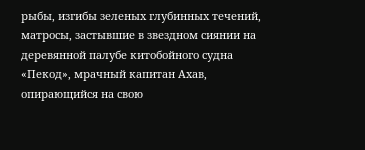рыбы, изгибы зеленых глубинных течений, матросы, застывшие в звездном сиянии на деревянной палубе китобойного судна «Пекод», мрачный капитан Ахав, опирающийся на свою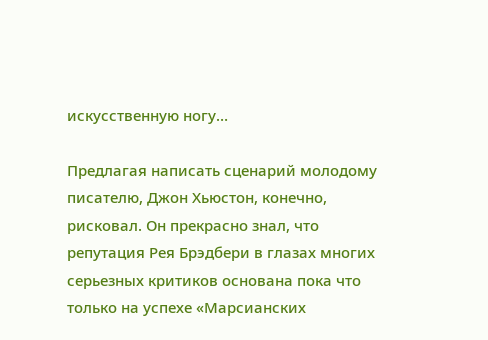искусственную ногу…

Предлагая написать сценарий молодому писателю, Джон Хьюстон, конечно, рисковал. Он прекрасно знал, что репутация Рея Брэдбери в глазах многих серьезных критиков основана пока что только на успехе «Марсианских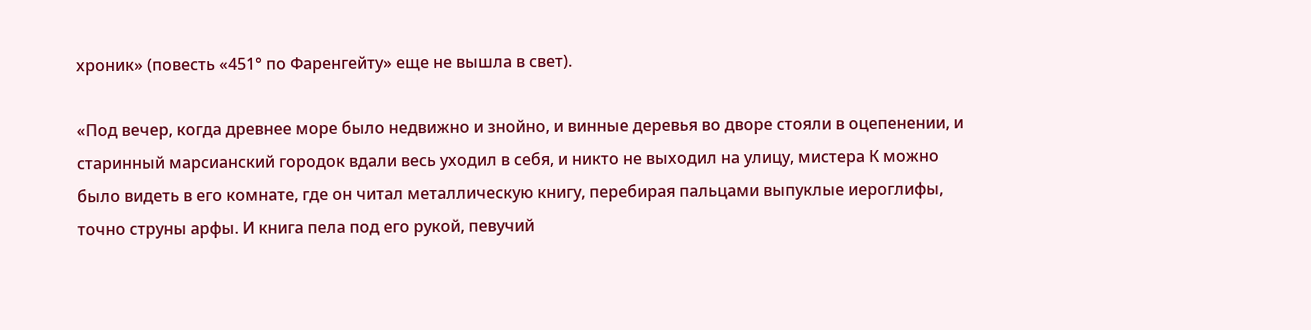хроник» (повесть «451° по Фаренгейту» еще не вышла в свет).

«Под вечер, когда древнее море было недвижно и знойно, и винные деревья во дворе стояли в оцепенении, и старинный марсианский городок вдали весь уходил в себя, и никто не выходил на улицу, мистера К можно было видеть в его комнате, где он читал металлическую книгу, перебирая пальцами выпуклые иероглифы, точно струны арфы. И книга пела под его рукой, певучий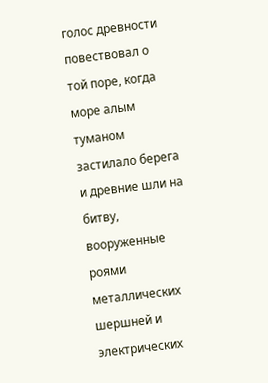голос древности повествовал о той поре, когда море алым туманом застилало берега и древние шли на битву, вооруженные роями металлических шершней и электрических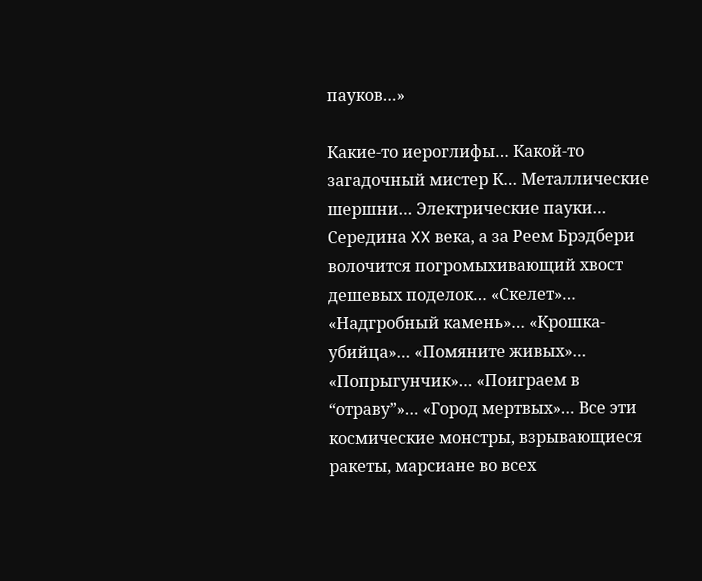пауков…»

Какие-то иероглифы… Какой-то загадочный мистер К… Металлические шершни… Электрические пауки… Середина XX века, а за Реем Брэдбери волочится погромыхивающий хвост дешевых поделок… «Скелет»… «Надгробный камень»… «Крошка-убийца»… «Помяните живых»… «Попрыгунчик»… «Поиграем в “отраву”»… «Город мертвых»… Все эти космические монстры, взрывающиеся ракеты, марсиане во всех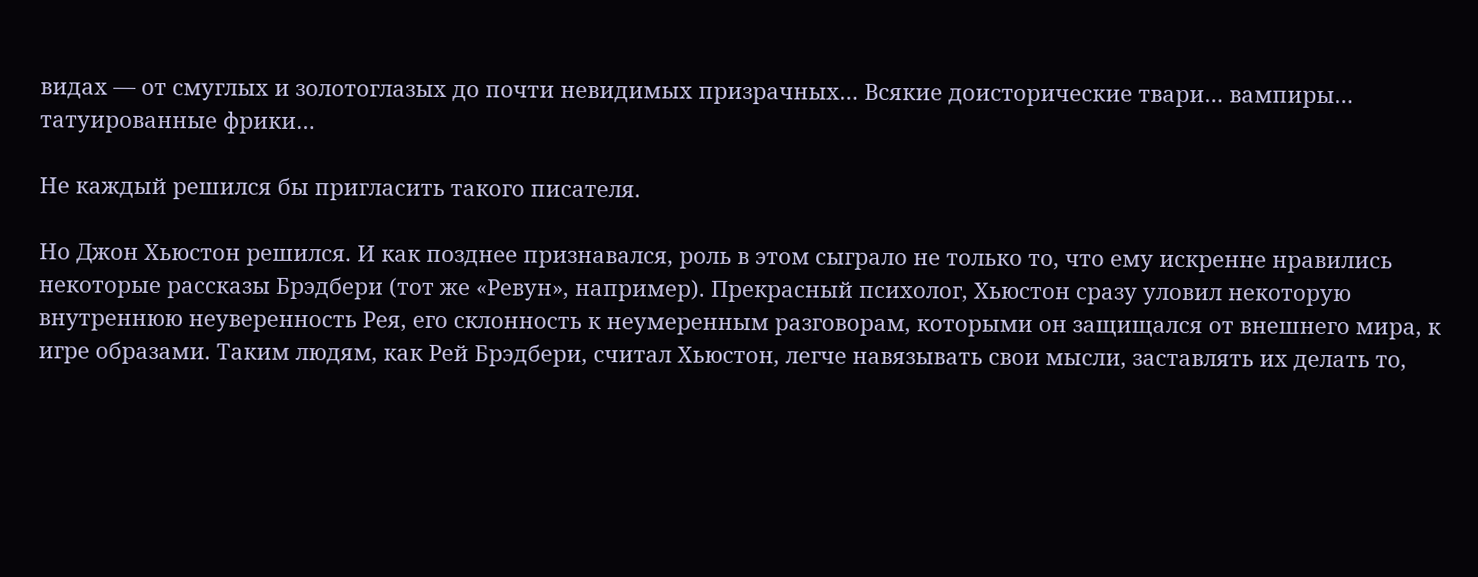видах — от смуглых и золотоглазых до почти невидимых призрачных… Всякие доисторические твари… вампиры… татуированные фрики…

Не каждый решился бы пригласить такого писателя.

Но Джон Хьюстон решился. И как позднее признавался, роль в этом сыграло не только то, что ему искренне нравились некоторые рассказы Брэдбери (тот же «Ревун», например). Прекрасный психолог, Хьюстон сразу уловил некоторую внутреннюю неуверенность Рея, его склонность к неумеренным разговорам, которыми он защищался от внешнего мира, к игре образами. Таким людям, как Рей Брэдбери, считал Хьюстон, легче навязывать свои мысли, заставлять их делать то,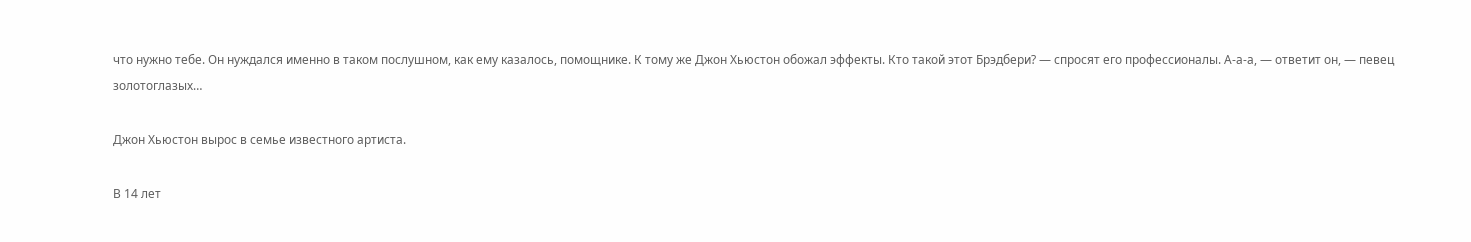что нужно тебе. Он нуждался именно в таком послушном, как ему казалось, помощнике. К тому же Джон Хьюстон обожал эффекты. Кто такой этот Брэдбери? — спросят его профессионалы. А-а-а, — ответит он, — певец золотоглазых…

Джон Хьюстон вырос в семье известного артиста.

В 14 лет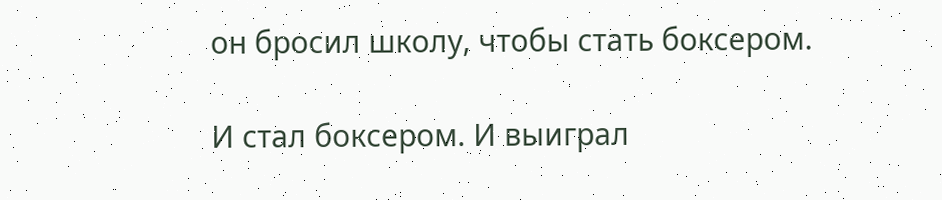он бросил школу, чтобы стать боксером.

И стал боксером. И выиграл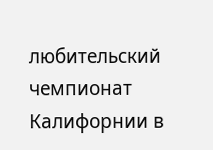любительский чемпионат Калифорнии в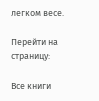легком весе.

Перейти на страницу:

Все книги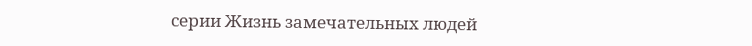серии Жизнь замечательных людей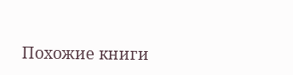Похожие книги